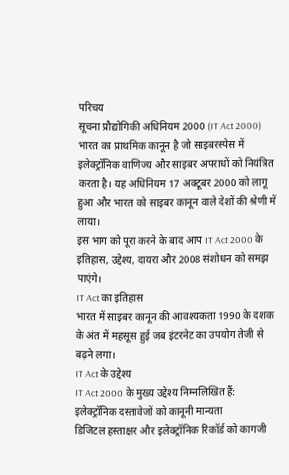परिचय
सूचना प्रौद्योगिकी अधिनियम 2000 (IT Act 2000) भारत का प्राथमिक कानून है जो साइबरस्पेस में इलेक्ट्रॉनिक वाणिज्य और साइबर अपराधों को नियंत्रित करता है। यह अधिनियम 17 अक्टूबर 2000 को लागू हुआ और भारत को साइबर कानून वाले देशों की श्रेणी में लाया।
इस भाग को पूरा करने के बाद आप IT Act 2000 के इतिहास, उद्देश्य, दायरा और 2008 संशोधन को समझ पाएंगे।
IT Act का इतिहास
भारत में साइबर कानून की आवश्यकता 1990 के दशक के अंत में महसूस हुई जब इंटरनेट का उपयोग तेजी से बढ़ने लगा।
IT Act के उद्देश्य
IT Act 2000 के मुख्य उद्देश्य निम्नलिखित हैं:
इलेक्ट्रॉनिक दस्तावेजों को कानूनी मान्यता
डिजिटल हस्ताक्षर और इलेक्ट्रॉनिक रिकॉर्ड को कागजी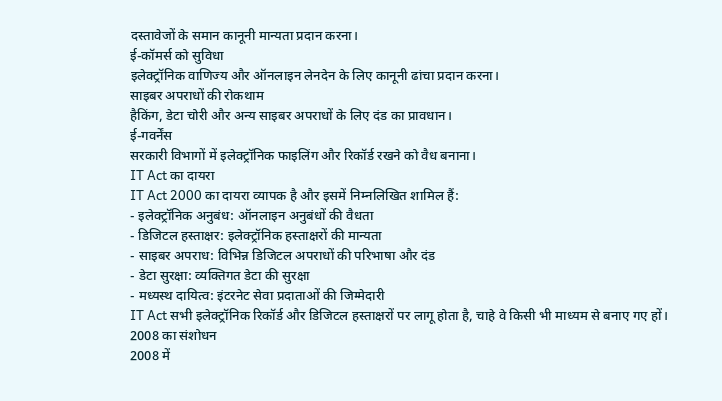दस्तावेजों के समान कानूनी मान्यता प्रदान करना।
ई-कॉमर्स को सुविधा
इलेक्ट्रॉनिक वाणिज्य और ऑनलाइन लेनदेन के लिए कानूनी ढांचा प्रदान करना।
साइबर अपराधों की रोकथाम
हैकिंग, डेटा चोरी और अन्य साइबर अपराधों के लिए दंड का प्रावधान।
ई-गवर्नेंस
सरकारी विभागों में इलेक्ट्रॉनिक फाइलिंग और रिकॉर्ड रखने को वैध बनाना।
IT Act का दायरा
IT Act 2000 का दायरा व्यापक है और इसमें निम्नलिखित शामिल हैं:
- इलेक्ट्रॉनिक अनुबंध: ऑनलाइन अनुबंधों की वैधता
- डिजिटल हस्ताक्षर: इलेक्ट्रॉनिक हस्ताक्षरों की मान्यता
- साइबर अपराध: विभिन्न डिजिटल अपराधों की परिभाषा और दंड
- डेटा सुरक्षा: व्यक्तिगत डेटा की सुरक्षा
- मध्यस्थ दायित्व: इंटरनेट सेवा प्रदाताओं की जिम्मेदारी
IT Act सभी इलेक्ट्रॉनिक रिकॉर्ड और डिजिटल हस्ताक्षरों पर लागू होता है, चाहे वे किसी भी माध्यम से बनाए गए हों।
2008 का संशोधन
2008 में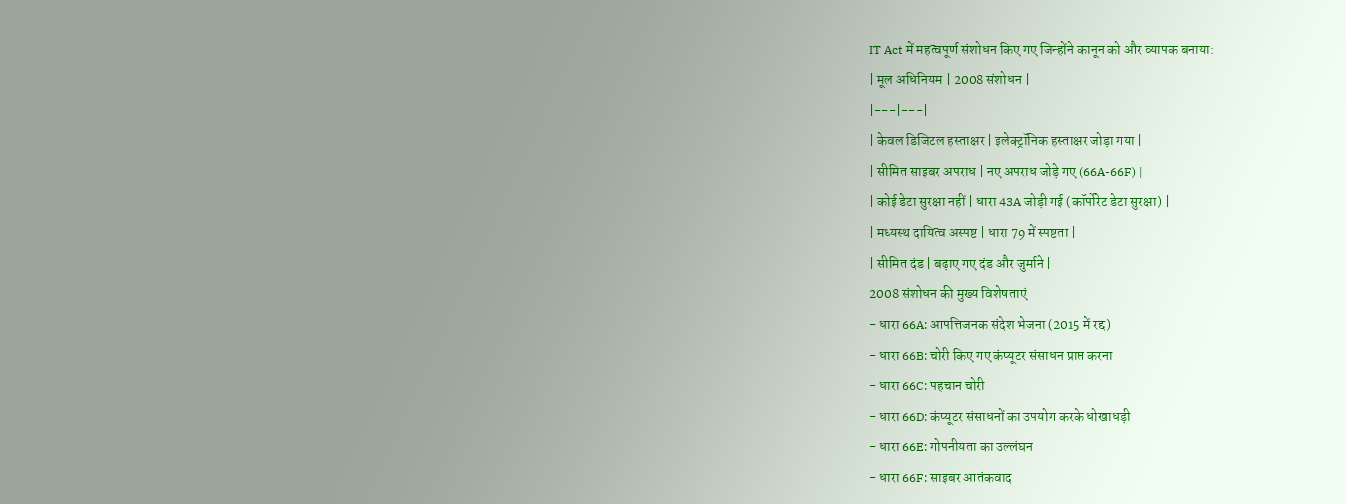IT Act में महत्वपूर्ण संशोधन किए गए जिन्होंने कानून को और व्यापक बनाया:
| मूल अधिनियम | 2008 संशोधन |
|---|---|
| केवल डिजिटल हस्ताक्षर | इलेक्ट्रॉनिक हस्ताक्षर जोड़ा गया |
| सीमित साइबर अपराध | नए अपराध जोड़े गए (66A-66F) |
| कोई डेटा सुरक्षा नहीं | धारा 43A जोड़ी गई (कॉर्पोरेट डेटा सुरक्षा) |
| मध्यस्थ दायित्व अस्पष्ट | धारा 79 में स्पष्टता |
| सीमित दंड | बढ़ाए गए दंड और जुर्माने |
2008 संशोधन की मुख्य विशेषताएं
- धारा 66A: आपत्तिजनक संदेश भेजना (2015 में रद्द)
- धारा 66B: चोरी किए गए कंप्यूटर संसाधन प्राप्त करना
- धारा 66C: पहचान चोरी
- धारा 66D: कंप्यूटर संसाधनों का उपयोग करके धोखाधड़ी
- धारा 66E: गोपनीयता का उल्लंघन
- धारा 66F: साइबर आतंकवाद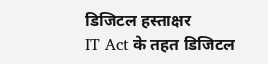डिजिटल हस्ताक्षर
IT Act के तहत डिजिटल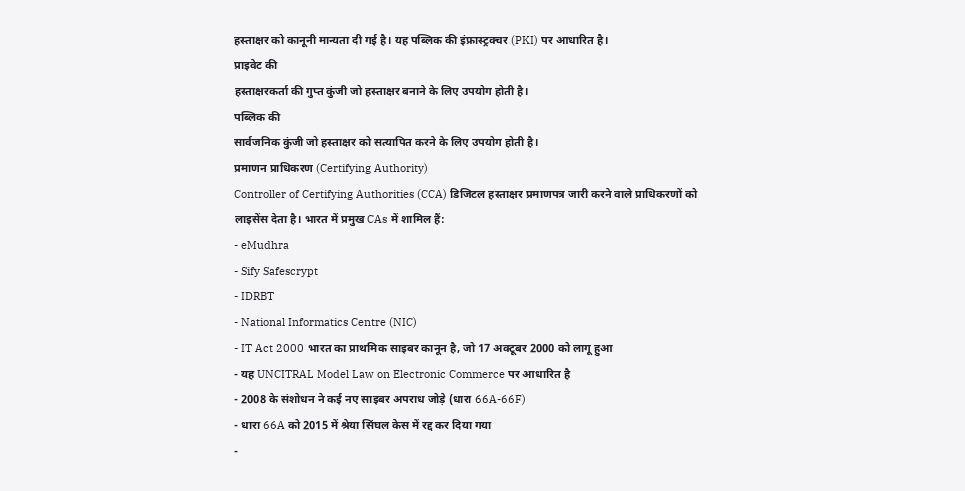हस्ताक्षर को कानूनी मान्यता दी गई है। यह पब्लिक की इंफ्रास्ट्रक्चर (PKI) पर आधारित है।
प्राइवेट की
हस्ताक्षरकर्ता की गुप्त कुंजी जो हस्ताक्षर बनाने के लिए उपयोग होती है।
पब्लिक की
सार्वजनिक कुंजी जो हस्ताक्षर को सत्यापित करने के लिए उपयोग होती है।
प्रमाणन प्राधिकरण (Certifying Authority)
Controller of Certifying Authorities (CCA) डिजिटल हस्ताक्षर प्रमाणपत्र जारी करने वाले प्राधिकरणों को लाइसेंस देता है। भारत में प्रमुख CAs में शामिल हैं:
- eMudhra
- Sify Safescrypt
- IDRBT
- National Informatics Centre (NIC)
- IT Act 2000 भारत का प्राथमिक साइबर कानून है, जो 17 अक्टूबर 2000 को लागू हुआ
- यह UNCITRAL Model Law on Electronic Commerce पर आधारित है
- 2008 के संशोधन ने कई नए साइबर अपराध जोड़े (धारा 66A-66F)
- धारा 66A को 2015 में श्रेया सिंघल केस में रद्द कर दिया गया
-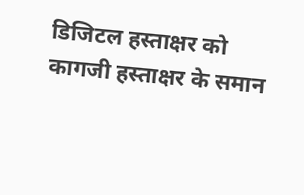डिजिटल हस्ताक्षर को कागजी हस्ताक्षर के समान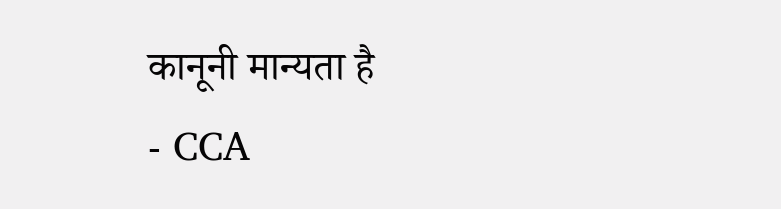कानूनी मान्यता है
- CCA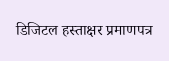डिजिटल हस्ताक्षर प्रमाणपत्र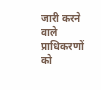जारी करने वाले प्राधिकरणों को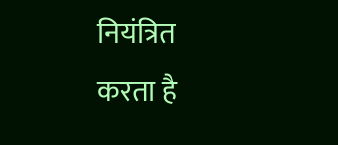नियंत्रित करता है